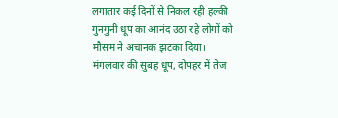लगातार कई दिनों से निकल रही हल्की गुनगुनी धूप का आनंद उठा रहे लोगों को मौसम ने अचानक झटका दिया। मंगलवार की सुबह धूप, दोपहर में तेज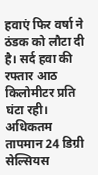हवाएं फिर वर्षा ने ठंडक को लौटा दी है। सर्द हवा की रफ्तार आठ किलोमीटर प्रति घंटा रही। अधिकतम तापमान 24 डिग्री सेल्सियस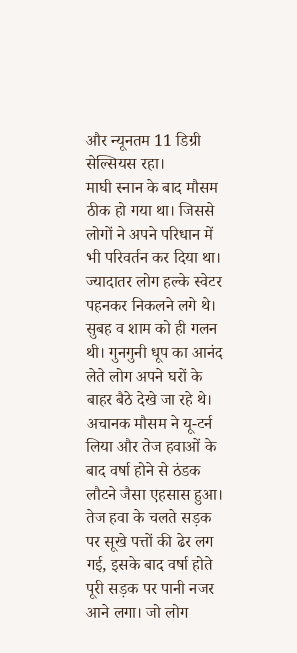और न्यूनतम 11 डिग्री सेल्सियस रहा।
माघी स्नान के बाद मौसम ठीक हो गया था। जिससे लोगों ने अपने परिधान में भी परिवर्तन कर दिया था। ज्यादातर लोग हल्के स्वेटर पहनकर निकलने लगे थे। सुबह व शाम को ही गलन थी। गुनगुनी धूप का आनंद लेते लोग अपने घरों के बाहर बैठे देखे जा रहे थे। अचानक मौसम ने यू-टर्न लिया और तेज हवाओं के बाद वर्षा होने से ठंडक लौटने जैसा एहसास हुआ।
तेज हवा के चलते सड़क पर सूखे पत्तों की ढेर लग गई, इसके बाद वर्षा होते पूरी सड़क पर पानी नजर आने लगा। जो लोग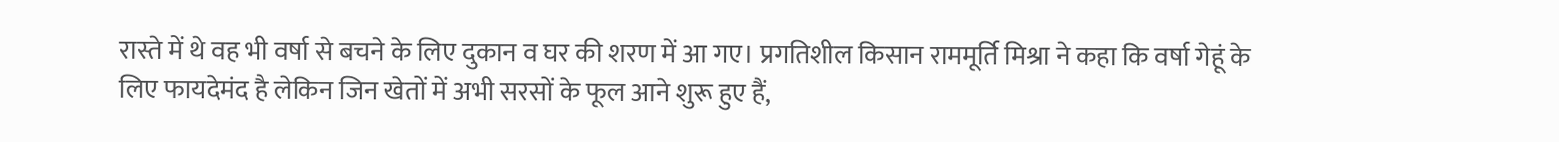रास्ते में थे वह भी वर्षा से बचने के लिए दुकान व घर की शरण में आ गए। प्रगतिशील किसान राममूर्ति मिश्रा ने कहा कि वर्षा गेहूं के लिए फायदेमंद है लेकिन जिन खेतों में अभी सरसों के फूल आने शुरू हुए हैं,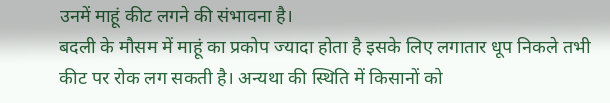उनमें माहूं कीट लगने की संभावना है।
बदली के मौसम में माहूं का प्रकोप ज्यादा होता है इसके लिए लगातार धूप निकले तभी कीट पर रोक लग सकती है। अन्यथा की स्थिति में किसानों को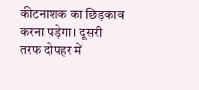कीटनाशक का छिड़काव करना पड़ेगा। दूसरी तरफ दोपहर में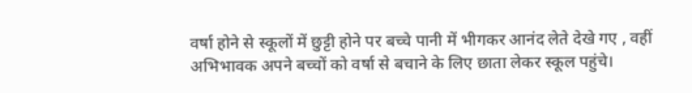वर्षा होने से स्कूलों में छुट्टी होने पर बच्चे पानी में भीगकर आनंद लेते देखे गए , वहीं अभिभावक अपने बच्चों को वर्षा से बचाने के लिए छाता लेकर स्कूल पहुंचे।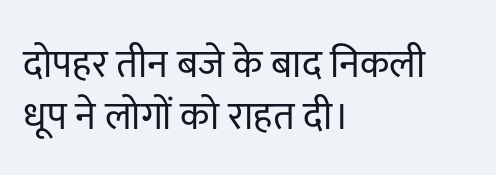दोपहर तीन बजे के बाद निकली धूप ने लोगों को राहत दी।